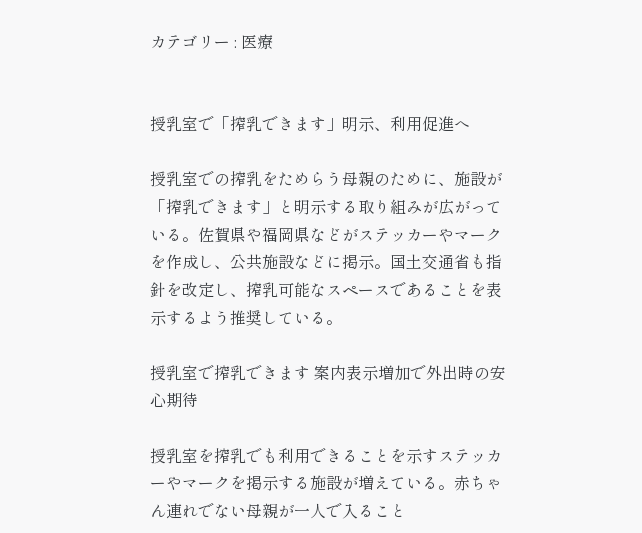カテゴリー : 医療


授乳室で「搾乳できます」明示、利用促進へ

授乳室での搾乳をためらう母親のために、施設が「搾乳できます」と明示する取り組みが広がっている。佐賀県や福岡県などがステッカーやマークを作成し、公共施設などに掲示。国土交通省も指針を改定し、搾乳可能なスペースであることを表示するよう推奨している。

授乳室で搾乳できます 案内表示増加で外出時の安心期待

授乳室を搾乳でも利用できることを示すステッカーやマークを掲示する施設が増えている。赤ちゃん連れでない母親が一人で入ること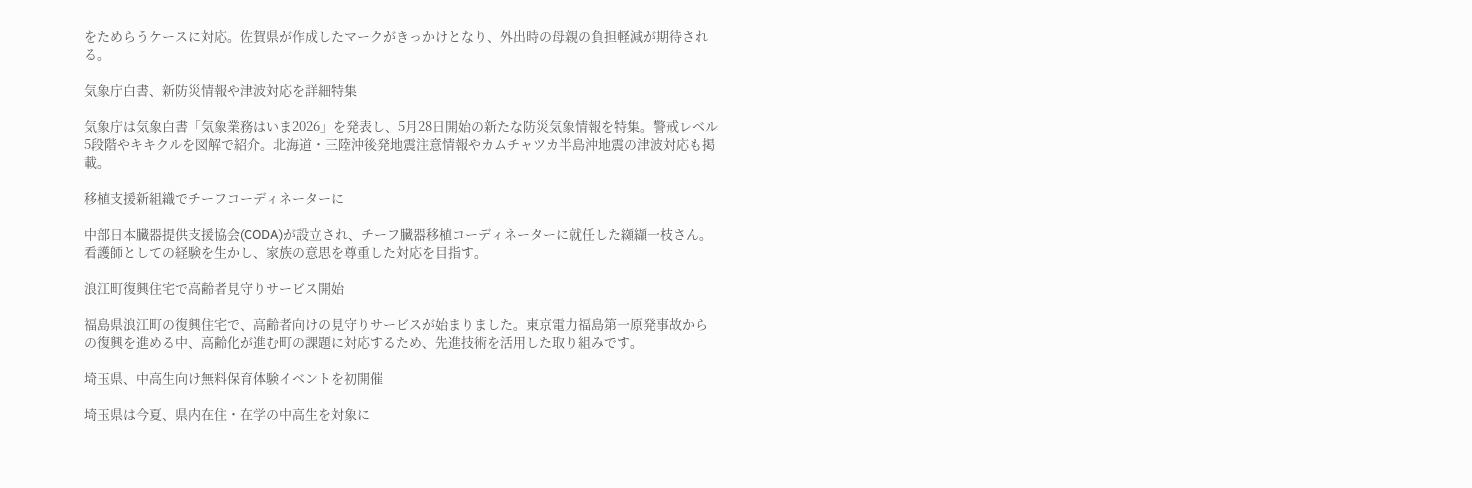をためらうケースに対応。佐賀県が作成したマークがきっかけとなり、外出時の母親の負担軽減が期待される。

気象庁白書、新防災情報や津波対応を詳細特集

気象庁は気象白書「気象業務はいま2026」を発表し、5月28日開始の新たな防災気象情報を特集。警戒レベル5段階やキキクルを図解で紹介。北海道・三陸沖後発地震注意情報やカムチャツカ半島沖地震の津波対応も掲載。

移植支援新組織でチーフコーディネーターに

中部日本臓器提供支援協会(CODA)が設立され、チーフ臓器移植コーディネーターに就任した纐纈一枝さん。看護師としての経験を生かし、家族の意思を尊重した対応を目指す。

浪江町復興住宅で高齢者見守りサービス開始

福島県浪江町の復興住宅で、高齢者向けの見守りサービスが始まりました。東京電力福島第一原発事故からの復興を進める中、高齢化が進む町の課題に対応するため、先進技術を活用した取り組みです。

埼玉県、中高生向け無料保育体験イベントを初開催

埼玉県は今夏、県内在住・在学の中高生を対象に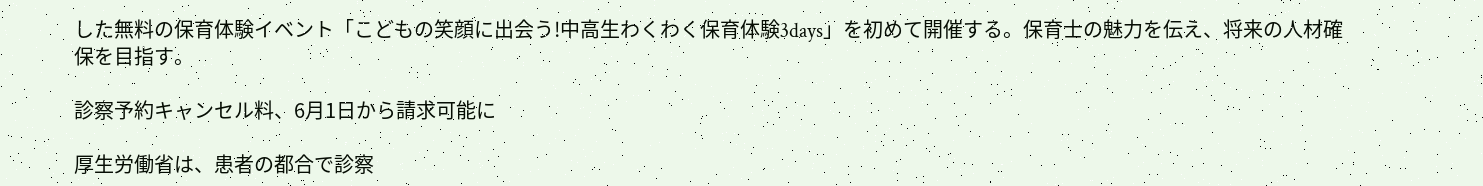した無料の保育体験イベント「こどもの笑顔に出会う!中高生わくわく保育体験3days」を初めて開催する。保育士の魅力を伝え、将来の人材確保を目指す。

診察予約キャンセル料、6月1日から請求可能に

厚生労働省は、患者の都合で診察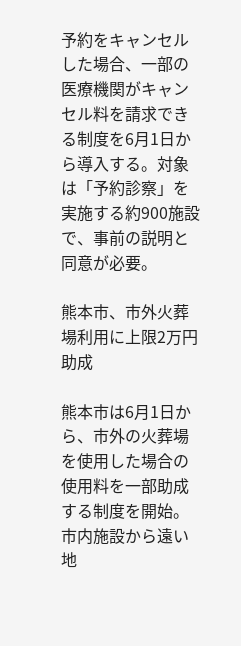予約をキャンセルした場合、一部の医療機関がキャンセル料を請求できる制度を6月1日から導入する。対象は「予約診察」を実施する約900施設で、事前の説明と同意が必要。

熊本市、市外火葬場利用に上限2万円助成

熊本市は6月1日から、市外の火葬場を使用した場合の使用料を一部助成する制度を開始。市内施設から遠い地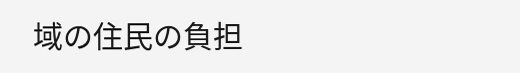域の住民の負担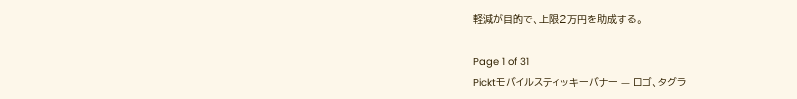軽減が目的で、上限2万円を助成する。

Page 1 of 31
Picktモバイルスティッキーバナー — ロゴ、タグラ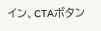イン、CTAボタン